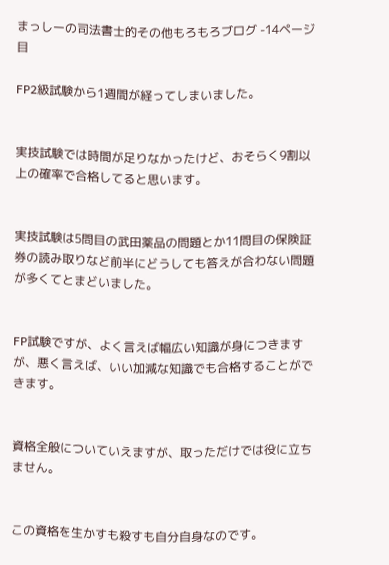まっしーの司法書士的その他もろもろブログ -14ページ目

FP2級試験から1週間が経ってしまいました。


実技試験では時間が足りなかったけど、おそらく9割以上の確率で合格してると思います。


実技試験は5問目の武田薬品の問題とか11問目の保険証券の読み取りなど前半にどうしても答えが合わない問題が多くてとまどいました。


FP試験ですが、よく言えば幅広い知識が身につきますが、悪く言えば、いい加減な知識でも合格することができます。


資格全般についていえますが、取っただけでは役に立ちません。


この資格を生かすも殺すも自分自身なのです。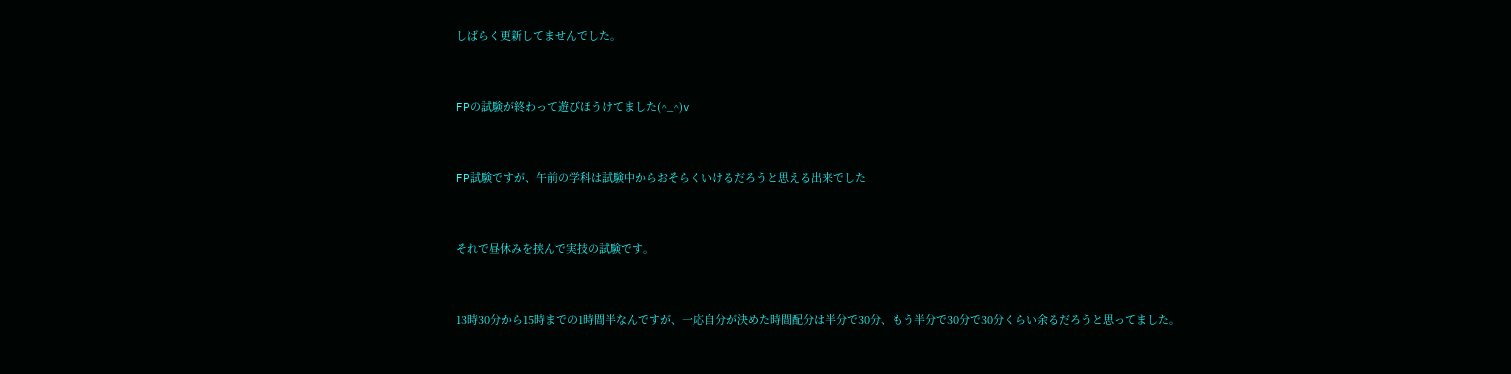しばらく更新してませんでした。


FPの試験が終わって遊びほうけてました(^_^)v


FP試験ですが、午前の学科は試験中からおそらくいけるだろうと思える出来でした


それで昼休みを挟んで実技の試験です。


13時30分から15時までの1時間半なんですが、一応自分が決めた時間配分は半分で30分、もう半分で30分で30分くらい余るだろうと思ってました。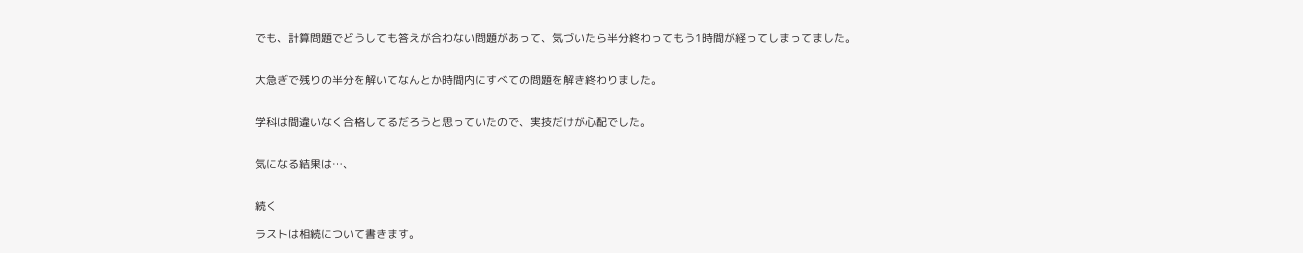でも、計算問題でどうしても答えが合わない問題があって、気づいたら半分終わってもう1時間が経ってしまってました。


大急ぎで残りの半分を解いてなんとか時間内にすべての問題を解き終わりました。


学科は間違いなく合格してるだろうと思っていたので、実技だけが心配でした。


気になる結果は…、


続く

ラストは相続について書きます。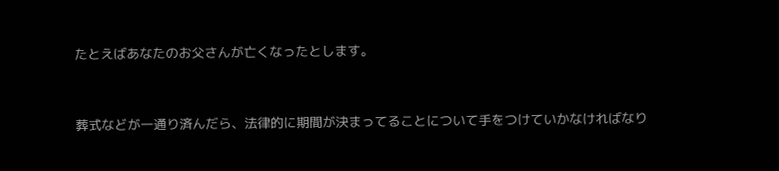たとえばあなたのお父さんが亡くなったとします。


葬式などが一通り済んだら、法律的に期間が決まってることについて手をつけていかなければなり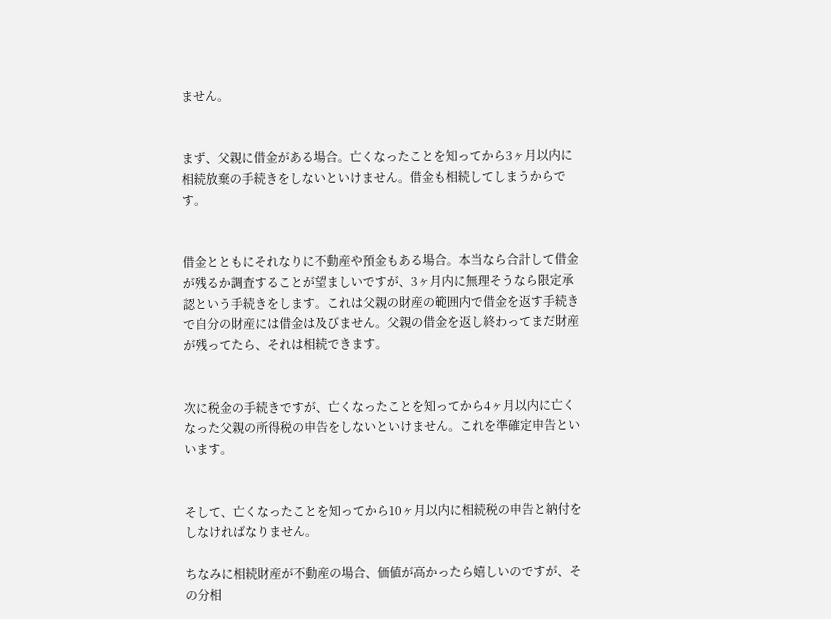ません。


まず、父親に借金がある場合。亡くなったことを知ってから3ヶ月以内に相続放棄の手続きをしないといけません。借金も相続してしまうからです。


借金とともにそれなりに不動産や預金もある場合。本当なら合計して借金が残るか調査することが望ましいですが、3ヶ月内に無理そうなら限定承認という手続きをします。これは父親の財産の範囲内で借金を返す手続きで自分の財産には借金は及びません。父親の借金を返し終わってまだ財産が残ってたら、それは相続できます。


次に税金の手続きですが、亡くなったことを知ってから4ヶ月以内に亡くなった父親の所得税の申告をしないといけません。これを準確定申告といいます。


そして、亡くなったことを知ってから10ヶ月以内に相続税の申告と納付をしなければなりません。

ちなみに相続財産が不動産の場合、価値が高かったら嬉しいのですが、その分相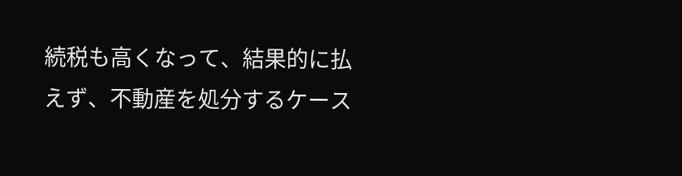続税も高くなって、結果的に払えず、不動産を処分するケース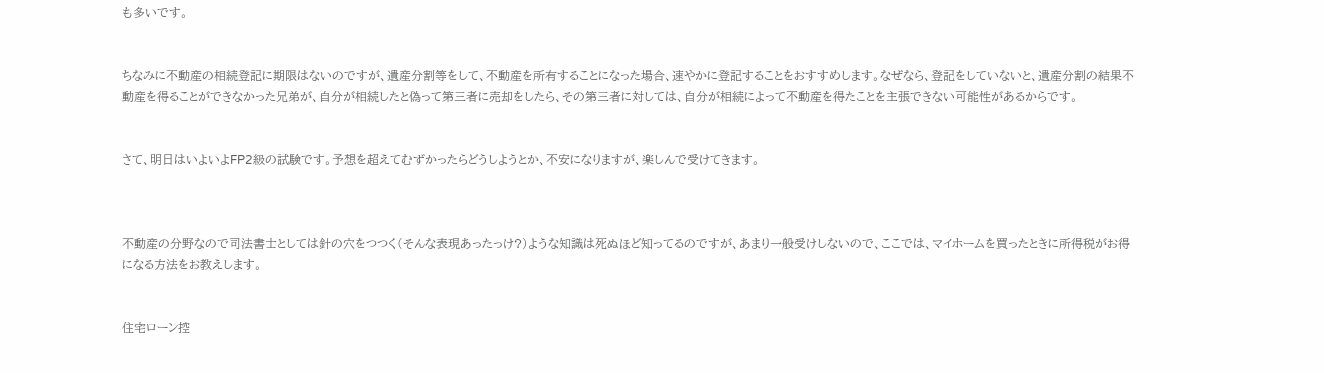も多いです。


ちなみに不動産の相続登記に期限はないのですが、遺産分割等をして、不動産を所有することになった場合、速やかに登記することをおすすめします。なぜなら、登記をしていないと、遺産分割の結果不動産を得ることができなかった兄弟が、自分が相続したと偽って第三者に売却をしたら、その第三者に対しては、自分が相続によって不動産を得たことを主張できない可能性があるからです。


さて、明日はいよいよFP2級の試験です。予想を超えてむずかったらどうしようとか、不安になりますが、楽しんで受けてきます。



不動産の分野なので司法書士としては針の穴をつつく(そんな表現あったっけ?)ような知識は死ぬほど知ってるのですが、あまり一般受けしないので、ここでは、マイホームを買ったときに所得税がお得になる方法をお教えします。


住宅ローン控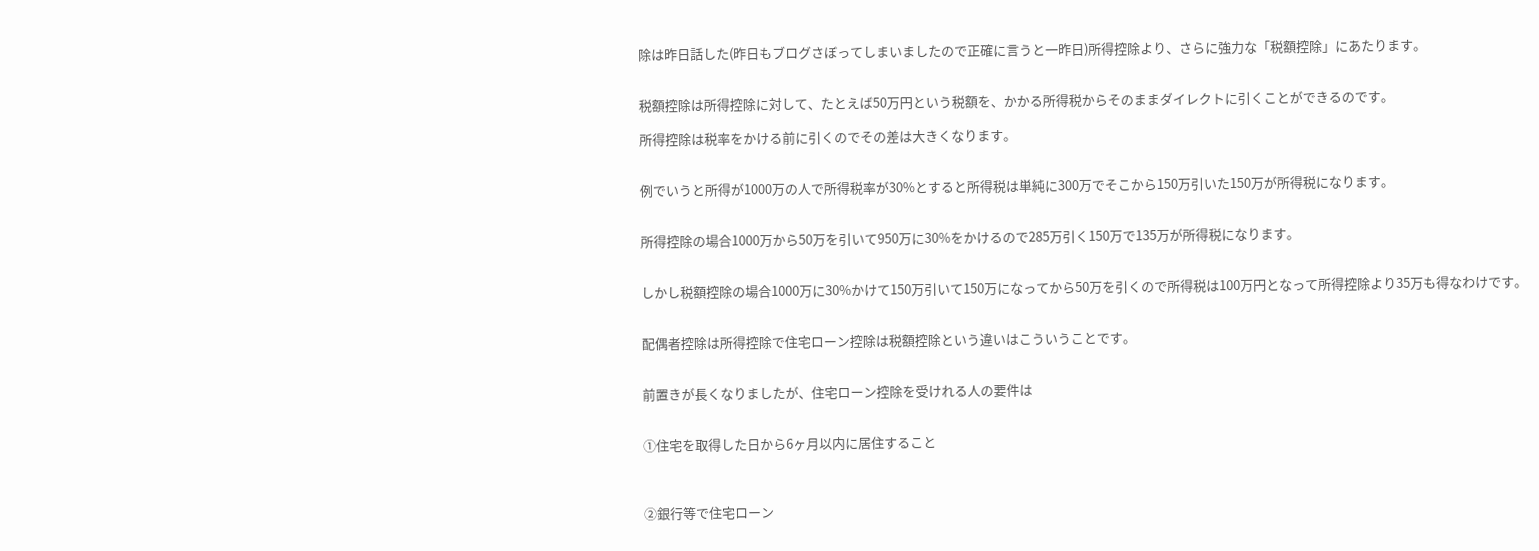除は昨日話した(昨日もブログさぼってしまいましたので正確に言うと一昨日)所得控除より、さらに強力な「税額控除」にあたります。


税額控除は所得控除に対して、たとえば50万円という税額を、かかる所得税からそのままダイレクトに引くことができるのです。

所得控除は税率をかける前に引くのでその差は大きくなります。


例でいうと所得が1000万の人で所得税率が30%とすると所得税は単純に300万でそこから150万引いた150万が所得税になります。


所得控除の場合1000万から50万を引いて950万に30%をかけるので285万引く150万で135万が所得税になります。


しかし税額控除の場合1000万に30%かけて150万引いて150万になってから50万を引くので所得税は100万円となって所得控除より35万も得なわけです。


配偶者控除は所得控除で住宅ローン控除は税額控除という違いはこういうことです。


前置きが長くなりましたが、住宅ローン控除を受けれる人の要件は


①住宅を取得した日から6ヶ月以内に居住すること



②銀行等で住宅ローン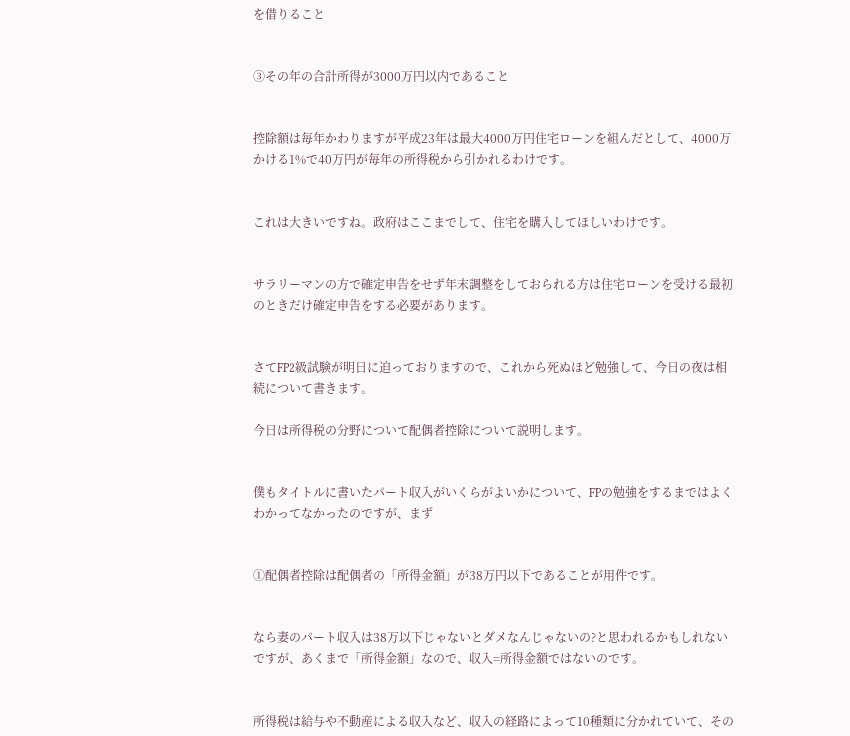を借りること


③その年の合計所得が3000万円以内であること


控除額は毎年かわりますが平成23年は最大4000万円住宅ローンを組んだとして、4000万かける1%で40万円が毎年の所得税から引かれるわけです。


これは大きいですね。政府はここまでして、住宅を購入してほしいわけです。


サラリーマンの方で確定申告をせず年末調整をしておられる方は住宅ローンを受ける最初のときだけ確定申告をする必要があります。


さてFP2級試験が明日に迫っておりますので、これから死ぬほど勉強して、今日の夜は相続について書きます。

今日は所得税の分野について配偶者控除について説明します。


僕もタイトルに書いたパート収入がいくらがよいかについて、FPの勉強をするまではよくわかってなかったのですが、まず


①配偶者控除は配偶者の「所得金額」が38万円以下であることが用件です。


なら妻のパート収入は38万以下じゃないとダメなんじゃないの?と思われるかもしれないですが、あくまで「所得金額」なので、収入=所得金額ではないのです。


所得税は給与や不動産による収入など、収入の経路によって10種類に分かれていて、その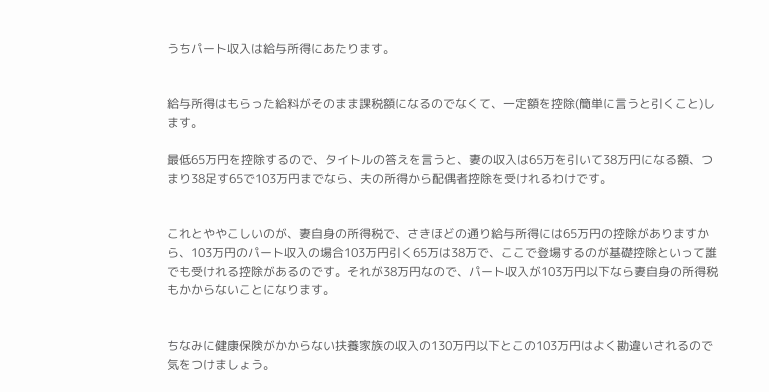うちパート収入は給与所得にあたります。


給与所得はもらった給料がそのまま課税額になるのでなくて、一定額を控除(簡単に言うと引くこと)します。

最低65万円を控除するので、タイトルの答えを言うと、妻の収入は65万を引いて38万円になる額、つまり38足す65で103万円までなら、夫の所得から配偶者控除を受けれるわけです。


これとややこしいのが、妻自身の所得税で、さきほどの通り給与所得には65万円の控除がありますから、103万円のパート収入の場合103万円引く65万は38万で、ここで登場するのが基礎控除といって誰でも受けれる控除があるのです。それが38万円なので、パート収入が103万円以下なら妻自身の所得税もかからないことになります。


ちなみに健康保険がかからない扶養家族の収入の130万円以下とこの103万円はよく勘違いされるので気をつけましょう。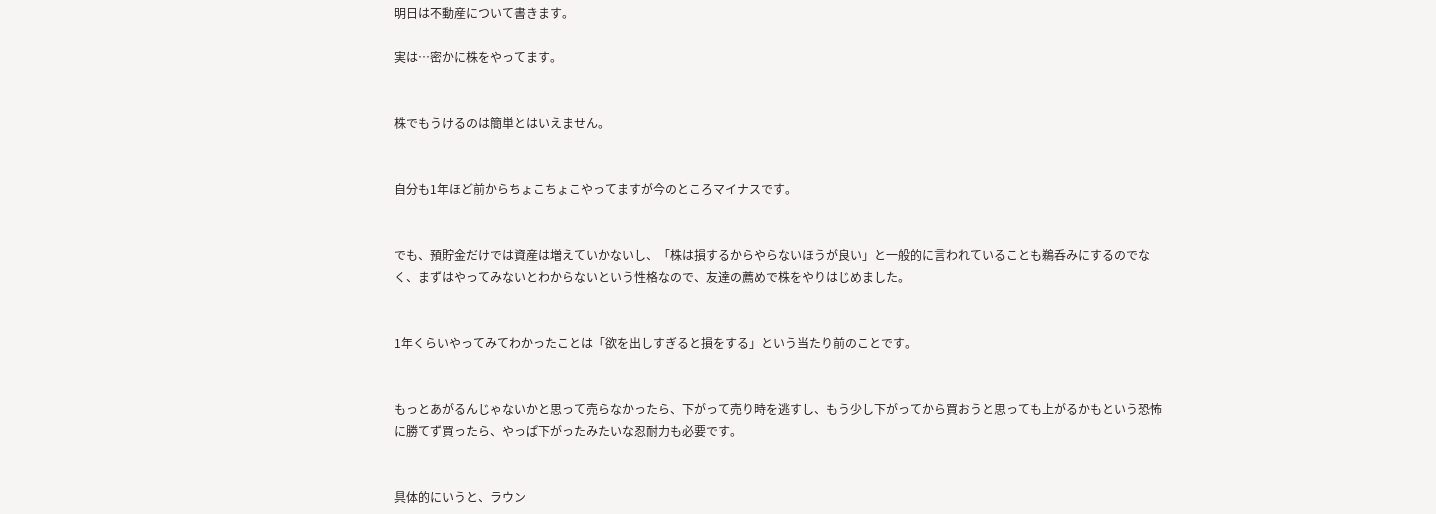明日は不動産について書きます。

実は…密かに株をやってます。


株でもうけるのは簡単とはいえません。


自分も1年ほど前からちょこちょこやってますが今のところマイナスです。


でも、預貯金だけでは資産は増えていかないし、「株は損するからやらないほうが良い」と一般的に言われていることも鵜呑みにするのでなく、まずはやってみないとわからないという性格なので、友達の薦めで株をやりはじめました。


1年くらいやってみてわかったことは「欲を出しすぎると損をする」という当たり前のことです。


もっとあがるんじゃないかと思って売らなかったら、下がって売り時を逃すし、もう少し下がってから買おうと思っても上がるかもという恐怖に勝てず買ったら、やっぱ下がったみたいな忍耐力も必要です。


具体的にいうと、ラウン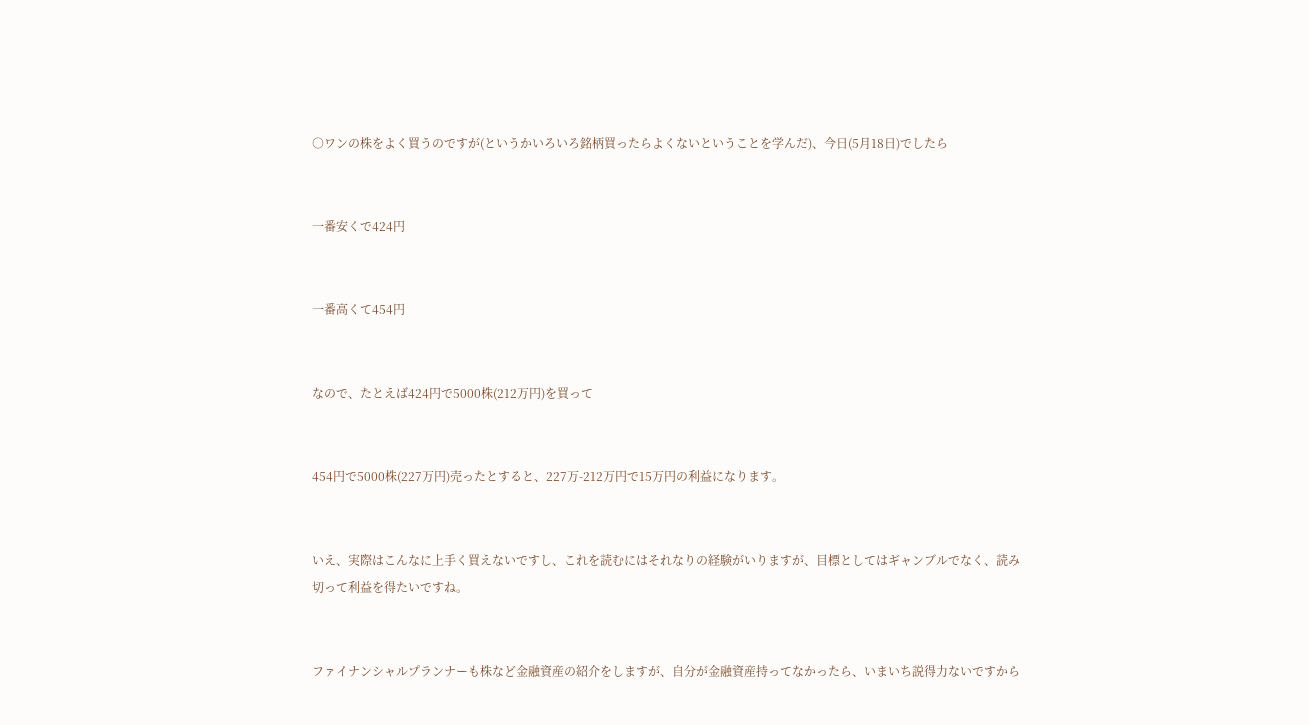○ワンの株をよく買うのですが(というかいろいろ銘柄買ったらよくないということを学んだ)、今日(5月18日)でしたら


一番安くで424円


一番高くて454円


なので、たとえば424円で5000株(212万円)を買って


454円で5000株(227万円)売ったとすると、227万-212万円で15万円の利益になります。


いえ、実際はこんなに上手く買えないですし、これを読むにはそれなりの経験がいりますが、目標としてはギャンブルでなく、読み切って利益を得たいですね。


ファイナンシャルプランナーも株など金融資産の紹介をしますが、自分が金融資産持ってなかったら、いまいち説得力ないですから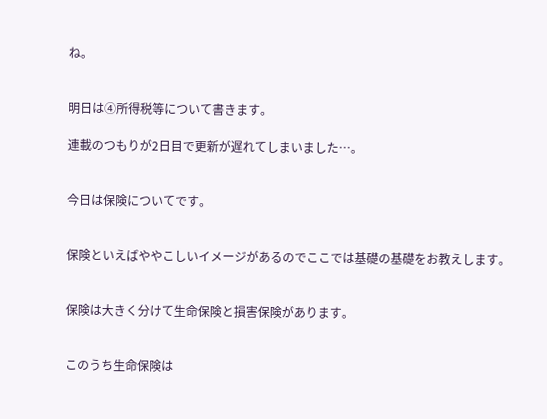ね。


明日は④所得税等について書きます。

連載のつもりが2日目で更新が遅れてしまいました…。


今日は保険についてです。


保険といえばややこしいイメージがあるのでここでは基礎の基礎をお教えします。


保険は大きく分けて生命保険と損害保険があります。


このうち生命保険は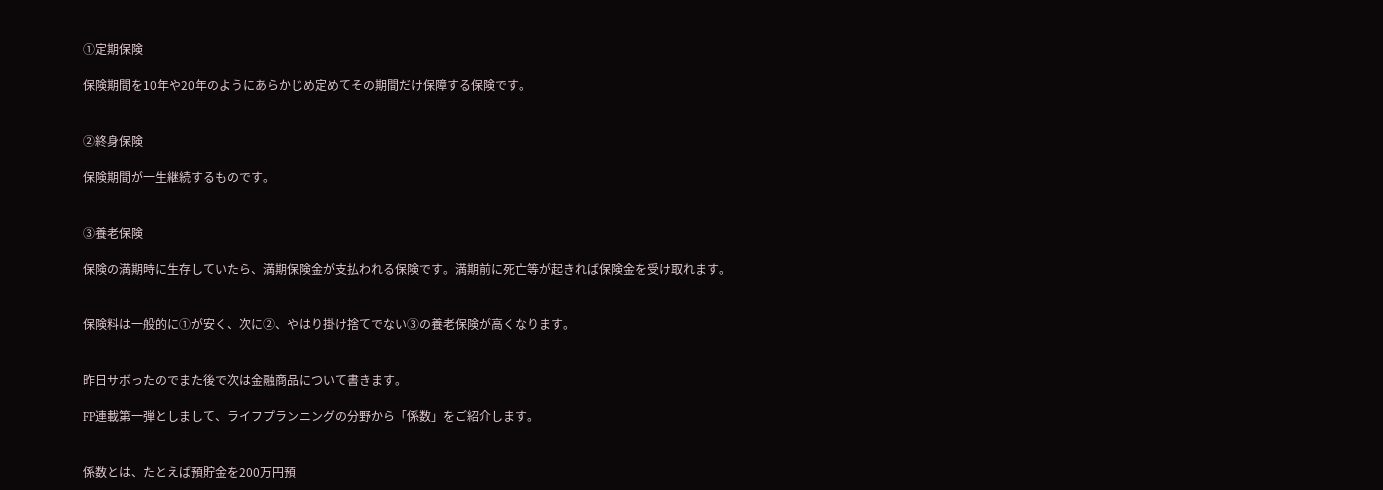①定期保険

保険期間を10年や20年のようにあらかじめ定めてその期間だけ保障する保険です。


②終身保険

保険期間が一生継続するものです。


③養老保険

保険の満期時に生存していたら、満期保険金が支払われる保険です。満期前に死亡等が起きれば保険金を受け取れます。


保険料は一般的に①が安く、次に②、やはり掛け捨てでない③の養老保険が高くなります。


昨日サボったのでまた後で次は金融商品について書きます。

FP連載第一弾としまして、ライフプランニングの分野から「係数」をご紹介します。


係数とは、たとえば預貯金を200万円預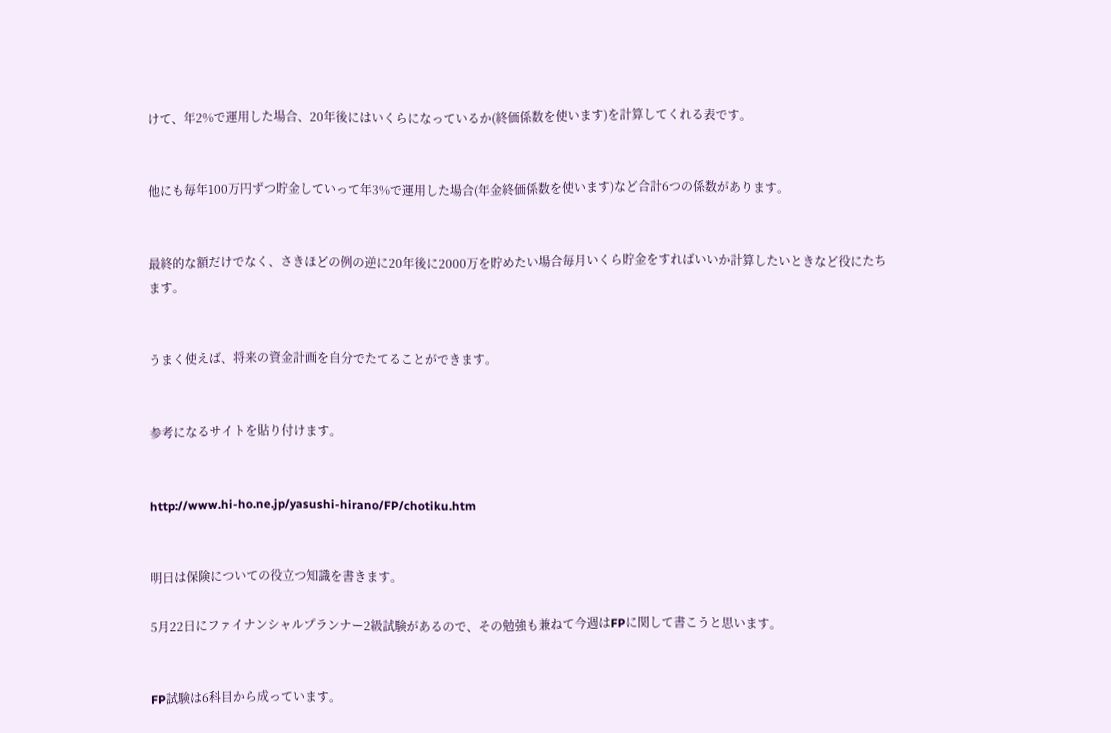けて、年2%で運用した場合、20年後にはいくらになっているか(終価係数を使います)を計算してくれる表です。


他にも毎年100万円ずつ貯金していって年3%で運用した場合(年金終価係数を使います)など合計6つの係数があります。


最終的な額だけでなく、さきほどの例の逆に20年後に2000万を貯めたい場合毎月いくら貯金をすればいいか計算したいときなど役にたちます。


うまく使えば、将来の資金計画を自分でたてることができます。


参考になるサイトを貼り付けます。


http://www.hi-ho.ne.jp/yasushi-hirano/FP/chotiku.htm


明日は保険についての役立つ知識を書きます。

5月22日にファイナンシャルプランナー2級試験があるので、その勉強も兼ねて今週はFPに関して書こうと思います。


FP試験は6科目から成っています。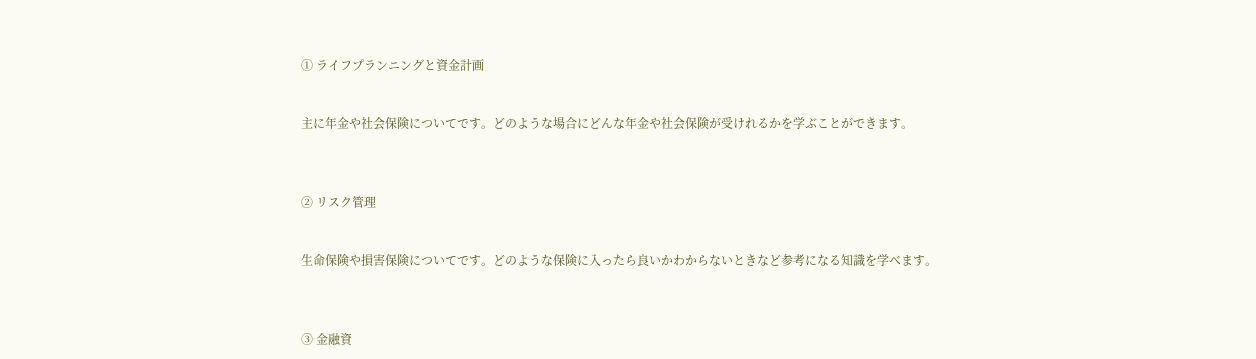① ライフプランニングと資金計画


主に年金や社会保険についてです。どのような場合にどんな年金や社会保険が受けれるかを学ぶことができます。



② リスク管理


生命保険や損害保険についてです。どのような保険に入ったら良いかわからないときなど参考になる知識を学べます。



③ 金融資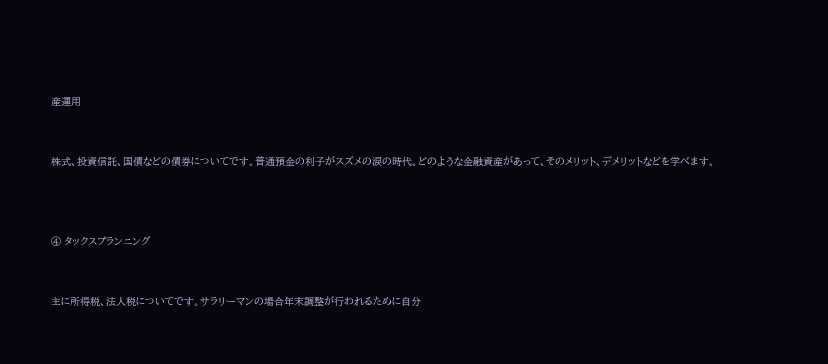産運用


株式、投資信託、国債などの債券についてです。普通預金の利子がスズメの涙の時代。どのような金融資産があって、そのメリット、デメリットなどを学べます。



④ タックスプランニング


主に所得税、法人税についてです。サラリーマンの場合年末調整が行われるために自分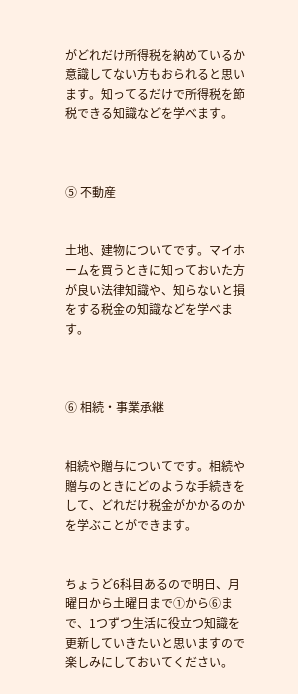がどれだけ所得税を納めているか意識してない方もおられると思います。知ってるだけで所得税を節税できる知識などを学べます。



⑤ 不動産


土地、建物についてです。マイホームを買うときに知っておいた方が良い法律知識や、知らないと損をする税金の知識などを学べます。



⑥ 相続・事業承継


相続や贈与についてです。相続や贈与のときにどのような手続きをして、どれだけ税金がかかるのかを学ぶことができます。


ちょうど6科目あるので明日、月曜日から土曜日まで①から⑥まで、1つずつ生活に役立つ知識を更新していきたいと思いますので楽しみにしておいてください。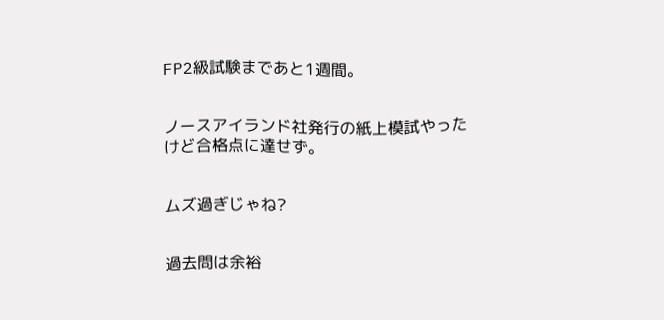FP2級試験まであと1週間。


ノースアイランド社発行の紙上模試やったけど合格点に達せず。


ムズ過ぎじゃね?


過去問は余裕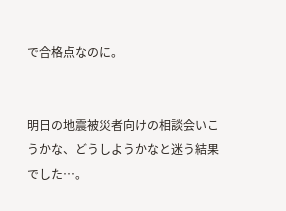で合格点なのに。


明日の地震被災者向けの相談会いこうかな、どうしようかなと迷う結果でした…。